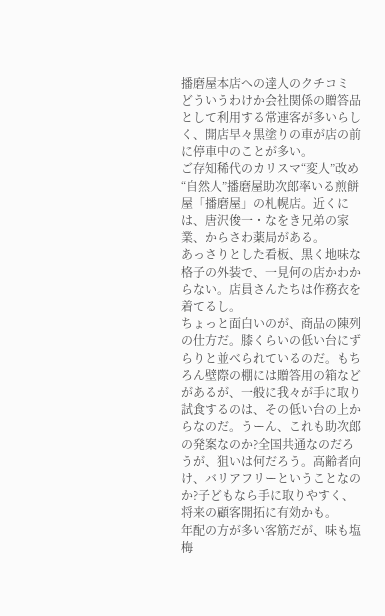播磨屋本店への達人のクチコミ
どういうわけか会社関係の贈答品として利用する常連客が多いらしく、開店早々黒塗りの車が店の前に停車中のことが多い。
ご存知稀代のカリスマ“変人”改め“自然人”播磨屋助次郎率いる煎餅屋「播磨屋」の札幌店。近くには、唐沢俊一・なをき兄弟の家業、からさわ薬局がある。
あっさりとした看板、黒く地味な格子の外装で、一見何の店かわからない。店員さんたちは作務衣を着てるし。
ちょっと面白いのが、商品の陳列の仕方だ。膝くらいの低い台にずらりと並べられているのだ。もちろん壁際の棚には贈答用の箱などがあるが、一般に我々が手に取り試食するのは、その低い台の上からなのだ。うーん、これも助次郎の発案なのか?全国共通なのだろうが、狙いは何だろう。高齢者向け、バリアフリーということなのか?子どもなら手に取りやすく、将来の顧客開拓に有効かも。
年配の方が多い客筋だが、味も塩梅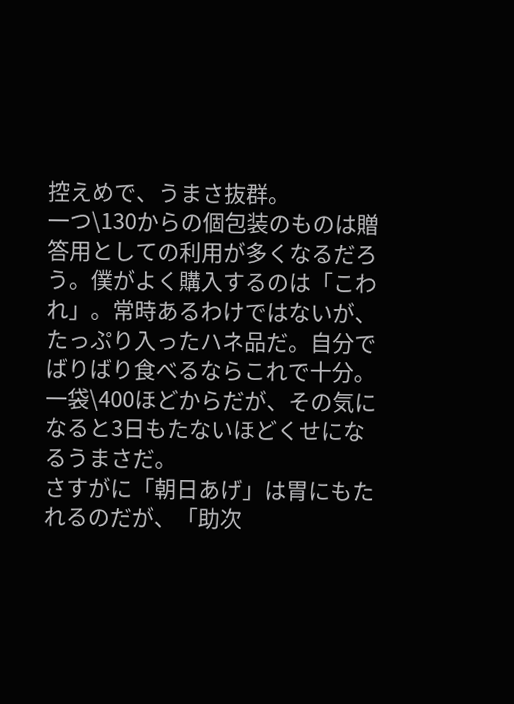控えめで、うまさ抜群。
一つ\130からの個包装のものは贈答用としての利用が多くなるだろう。僕がよく購入するのは「こわれ」。常時あるわけではないが、たっぷり入ったハネ品だ。自分でばりばり食べるならこれで十分。一袋\400ほどからだが、その気になると3日もたないほどくせになるうまさだ。
さすがに「朝日あげ」は胃にもたれるのだが、「助次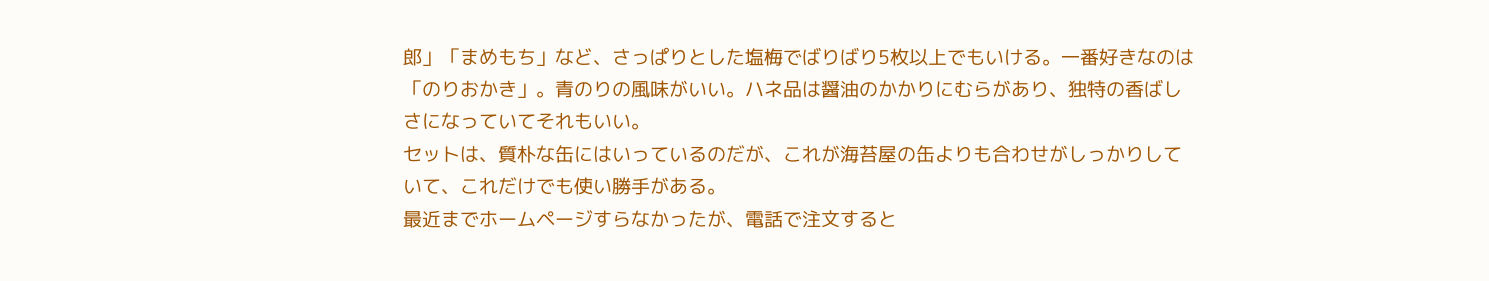郎」「まめもち」など、さっぱりとした塩梅でばりばり5枚以上でもいける。一番好きなのは「のりおかき」。青のりの風味がいい。ハネ品は醤油のかかりにむらがあり、独特の香ばしさになっていてそれもいい。
セットは、質朴な缶にはいっているのだが、これが海苔屋の缶よりも合わせがしっかりしていて、これだけでも使い勝手がある。
最近までホームページすらなかったが、電話で注文すると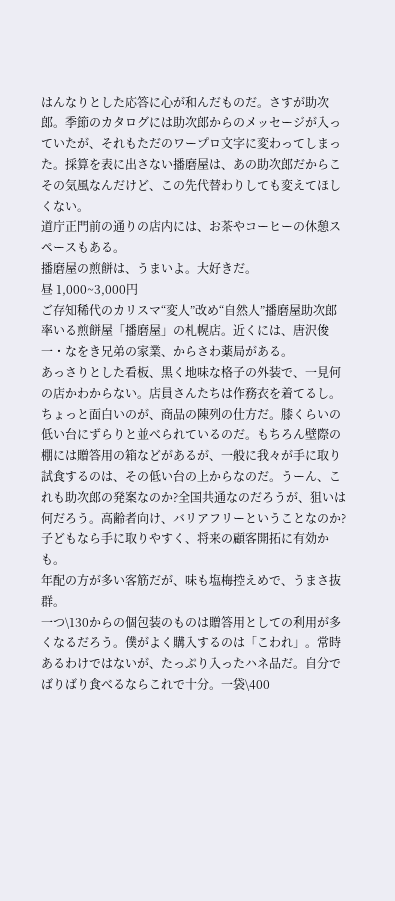はんなりとした応答に心が和んだものだ。さすが助次郎。季節のカタログには助次郎からのメッセージが入っていたが、それもただのワープロ文字に変わってしまった。採算を表に出さない播磨屋は、あの助次郎だからこその気風なんだけど、この先代替わりしても変えてほしくない。
道庁正門前の通りの店内には、お茶やコーヒーの休憩スペースもある。
播磨屋の煎餅は、うまいよ。大好きだ。
昼 1,000~3,000円
ご存知稀代のカリスマ“変人”改め“自然人”播磨屋助次郎率いる煎餅屋「播磨屋」の札幌店。近くには、唐沢俊一・なをき兄弟の家業、からさわ薬局がある。
あっさりとした看板、黒く地味な格子の外装で、一見何の店かわからない。店員さんたちは作務衣を着てるし。
ちょっと面白いのが、商品の陳列の仕方だ。膝くらいの低い台にずらりと並べられているのだ。もちろん壁際の棚には贈答用の箱などがあるが、一般に我々が手に取り試食するのは、その低い台の上からなのだ。うーん、これも助次郎の発案なのか?全国共通なのだろうが、狙いは何だろう。高齢者向け、バリアフリーということなのか?子どもなら手に取りやすく、将来の顧客開拓に有効かも。
年配の方が多い客筋だが、味も塩梅控えめで、うまさ抜群。
一つ\130からの個包装のものは贈答用としての利用が多くなるだろう。僕がよく購入するのは「こわれ」。常時あるわけではないが、たっぷり入ったハネ品だ。自分でばりばり食べるならこれで十分。一袋\400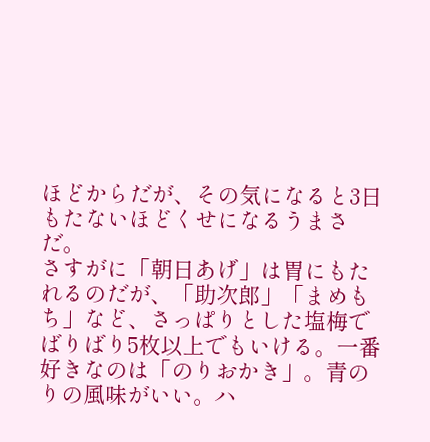ほどからだが、その気になると3日もたないほどくせになるうまさだ。
さすがに「朝日あげ」は胃にもたれるのだが、「助次郎」「まめもち」など、さっぱりとした塩梅でばりばり5枚以上でもいける。一番好きなのは「のりおかき」。青のりの風味がいい。ハ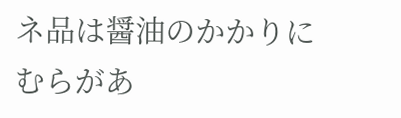ネ品は醤油のかかりにむらがあ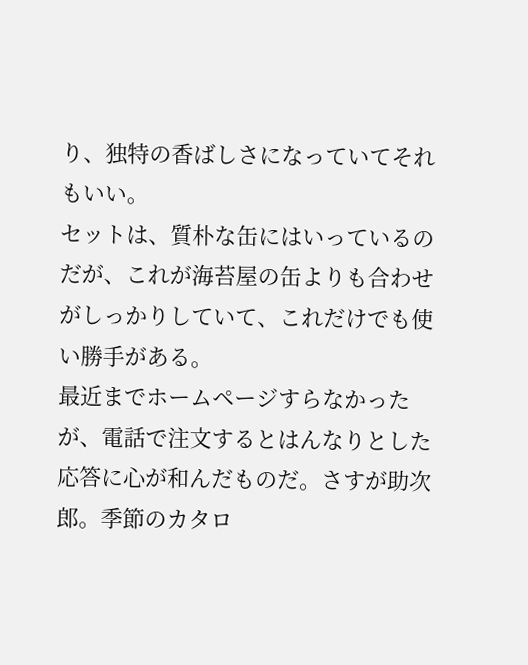り、独特の香ばしさになっていてそれもいい。
セットは、質朴な缶にはいっているのだが、これが海苔屋の缶よりも合わせがしっかりしていて、これだけでも使い勝手がある。
最近までホームページすらなかったが、電話で注文するとはんなりとした応答に心が和んだものだ。さすが助次郎。季節のカタロ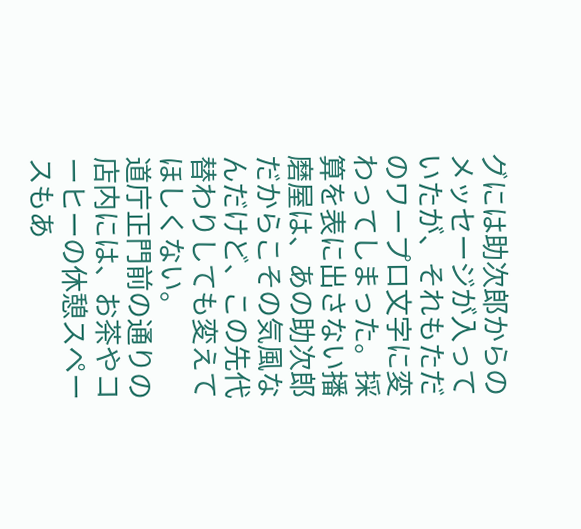グには助次郎からのメッセージが入っていたが、それもただのワープロ文字に変わってしまった。採算を表に出さない播磨屋は、あの助次郎だからこその気風なんだけど、この先代替わりしても変えてほしくない。
道庁正門前の通りの店内には、お茶やコーヒーの休憩スペースもあ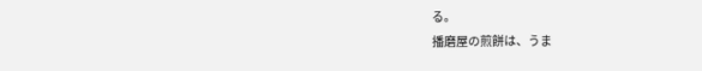る。
播磨屋の煎餅は、うま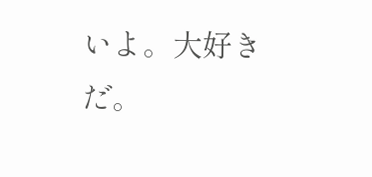いよ。大好きだ。